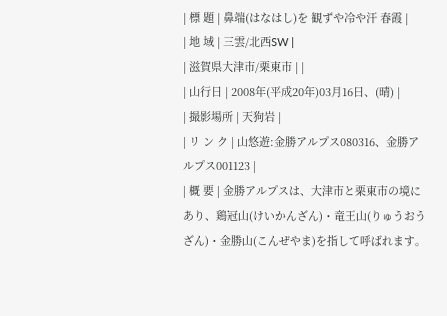| 標 題 | 鼻端(はなはし)を 観ずや冷や汗 春霞 |
| 地 域 | 三雲/北西SW |
| 滋賀県大津市/栗東市 | |
| 山行日 | 2008年(平成20年)03月16日、(晴) |
| 撮影場所 | 天狗岩 |
| リ ン ク | 山悠遊:金勝アルプス080316、金勝アルプス001123 |
| 概 要 | 金勝アルプスは、大津市と栗東市の境にあり、鶏冠山(けいかんざん)・竜王山(りゅうおうざん)・金勝山(こんぜやま)を指して呼ばれます。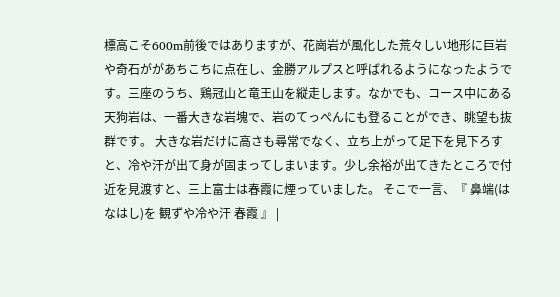標高こそ600m前後ではありますが、花崗岩が風化した荒々しい地形に巨岩や奇石ががあちこちに点在し、金勝アルプスと呼ばれるようになったようです。三座のうち、鶏冠山と竜王山を縦走します。なかでも、コース中にある天狗岩は、一番大きな岩塊で、岩のてっぺんにも登ることができ、眺望も抜群です。 大きな岩だけに高さも尋常でなく、立ち上がって足下を見下ろすと、冷や汗が出て身が固まってしまいます。少し余裕が出てきたところで付近を見渡すと、三上富士は春霞に煙っていました。 そこで一言、『 鼻端(はなはし)を 観ずや冷や汗 春霞 』 |